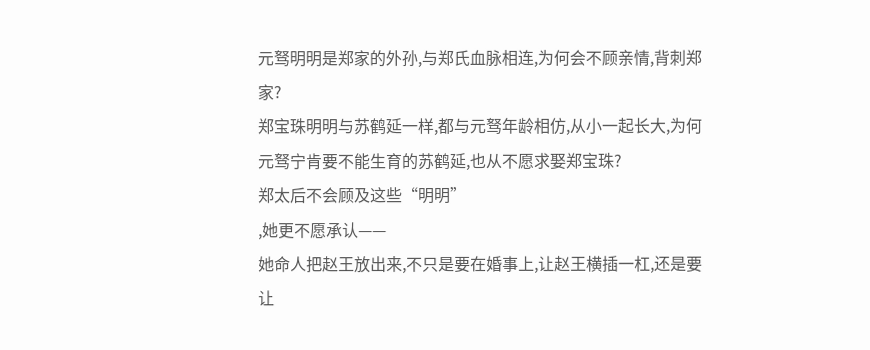元驽明明是郑家的外孙,与郑氏血脉相连,为何会不顾亲情,背刺郑家?
郑宝珠明明与苏鹤延一样,都与元驽年龄相仿,从小一起长大,为何元驽宁肯要不能生育的苏鹤延,也从不愿求娶郑宝珠?
郑太后不会顾及这些“明明”
,她更不愿承认——
她命人把赵王放出来,不只是要在婚事上,让赵王横插一杠,还是要让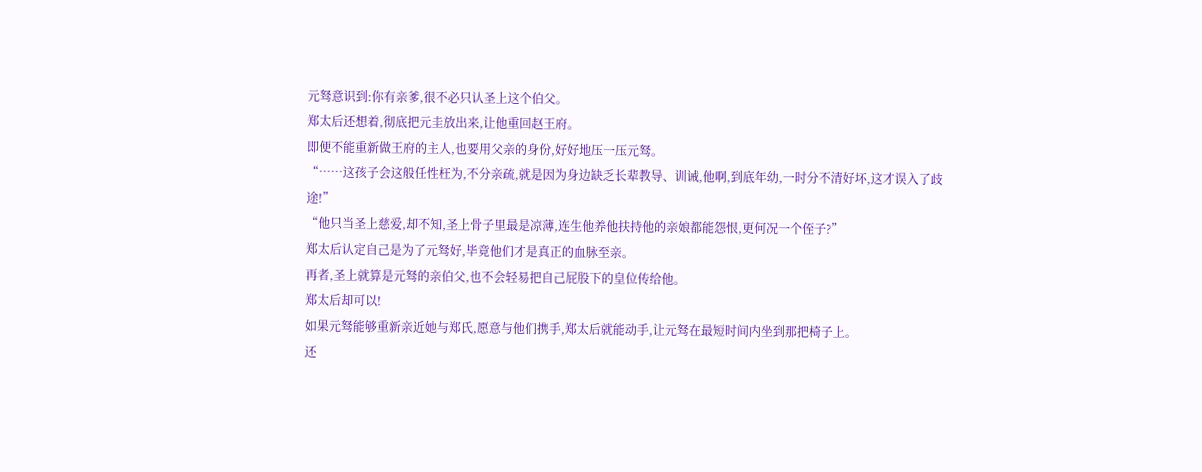元驽意识到:你有亲爹,很不必只认圣上这个伯父。
郑太后还想着,彻底把元圭放出来,让他重回赵王府。
即便不能重新做王府的主人,也要用父亲的身份,好好地压一压元驽。
“……这孩子会这般任性枉为,不分亲疏,就是因为身边缺乏长辈教导、训诫,他啊,到底年幼,一时分不清好坏,这才误入了歧途!”
“他只当圣上慈爱,却不知,圣上骨子里最是凉薄,连生他养他扶持他的亲娘都能怨恨,更何况一个侄子?”
郑太后认定自己是为了元驽好,毕竟他们才是真正的血脉至亲。
再者,圣上就算是元驽的亲伯父,也不会轻易把自己屁股下的皇位传给他。
郑太后却可以!
如果元驽能够重新亲近她与郑氏,愿意与他们携手,郑太后就能动手,让元驽在最短时间内坐到那把椅子上。
还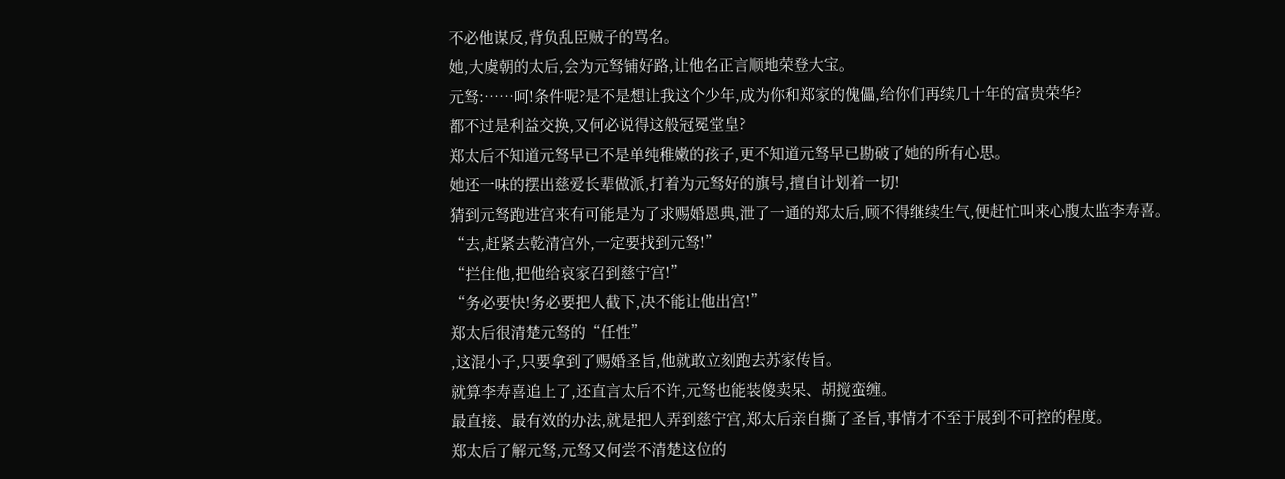不必他谋反,背负乱臣贼子的骂名。
她,大虞朝的太后,会为元驽铺好路,让他名正言顺地荣登大宝。
元驽:……呵!条件呢?是不是想让我这个少年,成为你和郑家的傀儡,给你们再续几十年的富贵荣华?
都不过是利益交换,又何必说得这般冠冕堂皇?
郑太后不知道元驽早已不是单纯稚嫩的孩子,更不知道元驽早已勘破了她的所有心思。
她还一味的摆出慈爱长辈做派,打着为元驽好的旗号,擅自计划着一切!
猜到元驽跑进宫来有可能是为了求赐婚恩典,泄了一通的郑太后,顾不得继续生气,便赶忙叫来心腹太监李寿喜。
“去,赶紧去乾清宫外,一定要找到元驽!”
“拦住他,把他给哀家召到慈宁宫!”
“务必要快!务必要把人截下,决不能让他出宫!”
郑太后很清楚元驽的“任性”
,这混小子,只要拿到了赐婚圣旨,他就敢立刻跑去苏家传旨。
就算李寿喜追上了,还直言太后不许,元驽也能装傻卖呆、胡搅蛮缠。
最直接、最有效的办法,就是把人弄到慈宁宫,郑太后亲自撕了圣旨,事情才不至于展到不可控的程度。
郑太后了解元驽,元驽又何尝不清楚这位的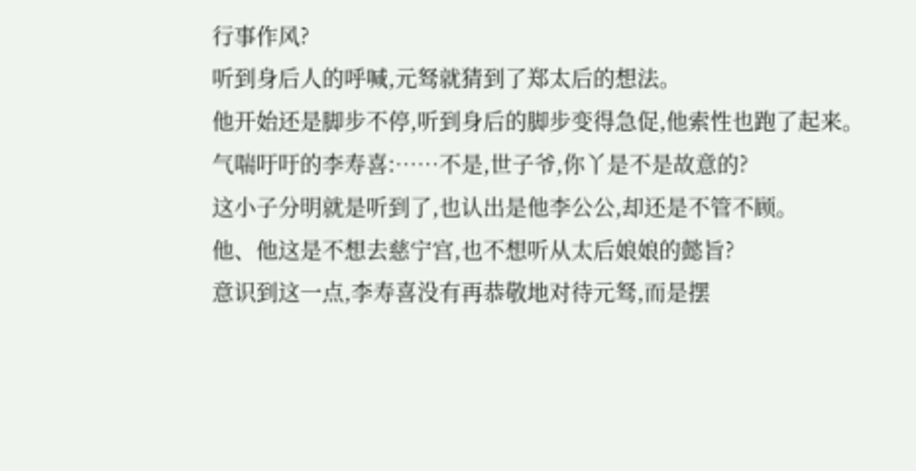行事作风?
听到身后人的呼喊,元驽就猜到了郑太后的想法。
他开始还是脚步不停,听到身后的脚步变得急促,他索性也跑了起来。
气喘吁吁的李寿喜:……不是,世子爷,你丫是不是故意的?
这小子分明就是听到了,也认出是他李公公,却还是不管不顾。
他、他这是不想去慈宁宫,也不想听从太后娘娘的懿旨?
意识到这一点,李寿喜没有再恭敬地对待元驽,而是摆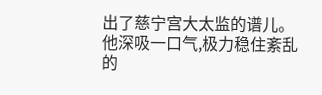出了慈宁宫大太监的谱儿。
他深吸一口气,极力稳住紊乱的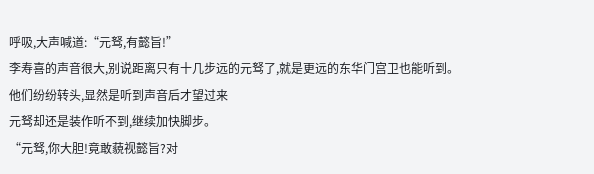呼吸,大声喊道:“元驽,有懿旨!”
李寿喜的声音很大,别说距离只有十几步远的元驽了,就是更远的东华门宫卫也能听到。
他们纷纷转头,显然是听到声音后才望过来
元驽却还是装作听不到,继续加快脚步。
“元驽,你大胆!竟敢藐视懿旨?对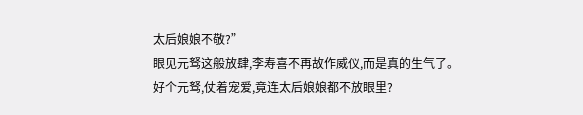太后娘娘不敬?”
眼见元驽这般放肆,李寿喜不再故作威仪,而是真的生气了。
好个元驽,仗着宠爱,竟连太后娘娘都不放眼里?